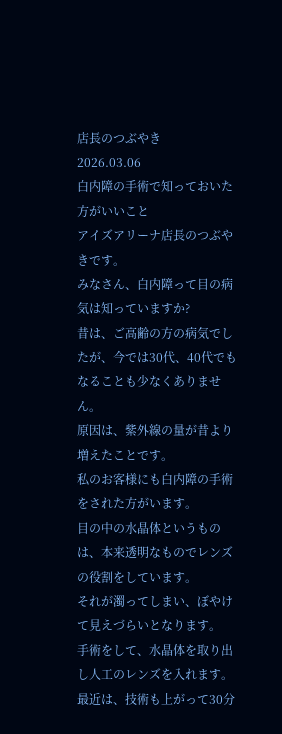店長のつぶやき
2026.03.06
白内障の手術で知っておいた方がいいこと
アイズアリーナ店長のつぶやきです。
みなさん、白内障って目の病気は知っていますか?
昔は、ご高齢の方の病気でしたが、今では30代、40代でもなることも少なくありません。
原因は、紫外線の量が昔より増えたことです。
私のお客様にも白内障の手術をされた方がいます。
目の中の水晶体というものは、本来透明なものでレンズの役割をしています。
それが濁ってしまい、ぼやけて見えづらいとなります。
手術をして、水晶体を取り出し人工のレンズを入れます。
最近は、技術も上がって30分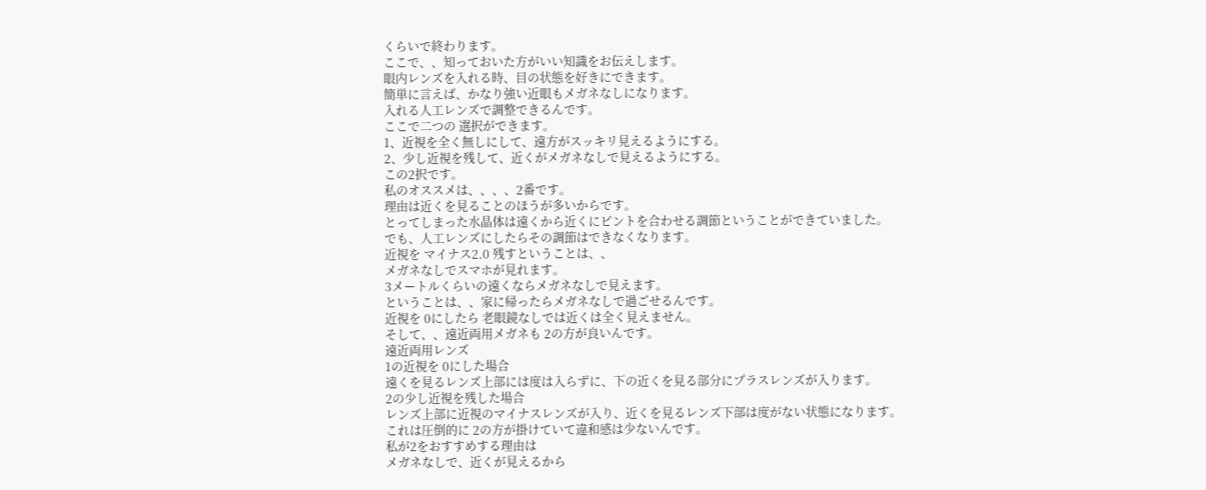くらいで終わります。
ここで、、知っておいた方がいい知識をお伝えします。
眼内レンズを入れる時、目の状態を好きにできます。
簡単に言えば、かなり強い近眼もメガネなしになります。
入れる人工レンズで調整できるんです。
ここで二つの 選択ができます。
1、近視を全く無しにして、遠方がスッキリ見えるようにする。
2、少し近視を残して、近くがメガネなしで見えるようにする。
この2択です。
私のオススメは、、、、2番です。
理由は近くを見ることのほうが多いからです。
とってしまった水晶体は遠くから近くにピントを合わせる調節ということができていました。
でも、人工レンズにしたらその調節はできなくなります。
近視を マイナス2.0 残すということは、、
メガネなしでスマホが見れます。
3メートルくらいの遠くならメガネなしで見えます。
ということは、、家に帰ったらメガネなしで過ごせるんです。
近視を 0にしたら 老眼鏡なしでは近くは全く見えません。
そして、、遠近両用メガネも 2の方が良いんです。
遠近両用レンズ
1の近視を 0にした場合
遠くを見るレンズ上部には度は入らずに、下の近くを見る部分にプラスレンズが入ります。
2の少し近視を残した場合
レンズ上部に近視のマイナスレンズが入り、近くを見るレンズ下部は度がない状態になります。
これは圧倒的に 2の方が掛けていて違和感は少ないんです。
私が2をおすすめする理由は
メガネなしで、近くが見えるから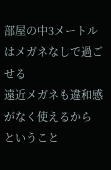部屋の中3メートルはメガネなしで過ごせる
遠近メガネも違和感がなく使えるから
ということ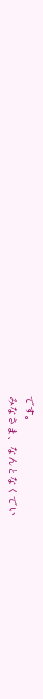です。
みなさま、なんとなくでい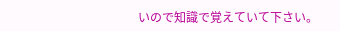いので知識で覚えていて下さい。